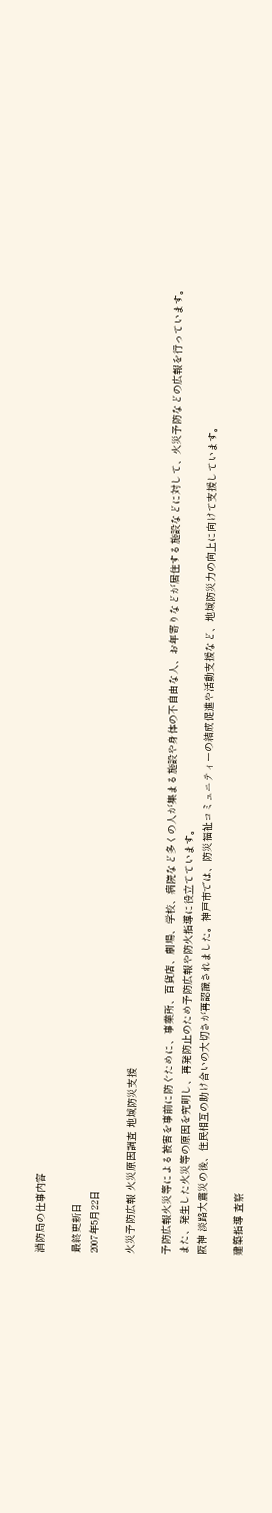消防局の仕事内容

最終更新日
2007年5月22日

火災予防広報 火災原因調査 地域防災支援

予防広報火災等による被害を事前に防ぐために、事業所、百貨店、劇場、学校、病院など多くの人が集まる施設や身体の不自由な人、お年寄りなどが居住する施設などに対して、火災予防などの広報を行っています。
また、発生した火災等の原因を究明し、再発防止のため予防広報や防火指導に役立てています。
阪神 淡路大震災の後、住民相互の助け合いの大切さが再認識されました。神戸市では、防災福祉コミュニティーの結成促進や活動支援など、地域防災力の向上に向けて支援しています。

建築指導 査察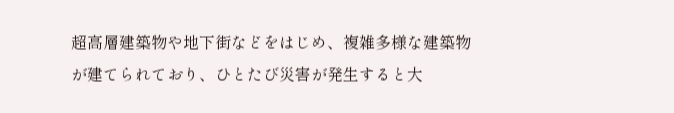超高層建築物や地下街などをはじめ、複雑多様な建築物が建てられており、ひとたび災害が発生すると大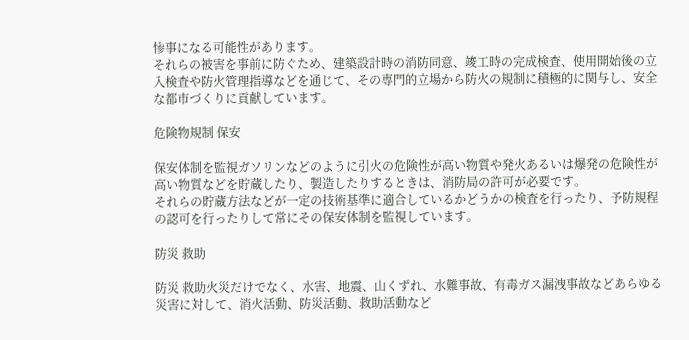惨事になる可能性があります。
それらの被害を事前に防ぐため、建築設計時の消防同意、竣工時の完成検査、使用開始後の立入検査や防火管理指導などを通じて、その専門的立場から防火の規制に積極的に関与し、安全な都市づくりに貢献しています。

危険物規制 保安

保安体制を監視ガソリンなどのように引火の危険性が高い物質や発火あるいは爆発の危険性が高い物質などを貯蔵したり、製造したりするときは、消防局の許可が必要です。
それらの貯蔵方法などが一定の技術基準に適合しているかどうかの検査を行ったり、予防規程の認可を行ったりして常にその保安体制を監視しています。

防災 救助

防災 救助火災だけでなく、水害、地震、山くずれ、水難事故、有毒ガス漏洩事故などあらゆる災害に対して、消火活動、防災活動、救助活動など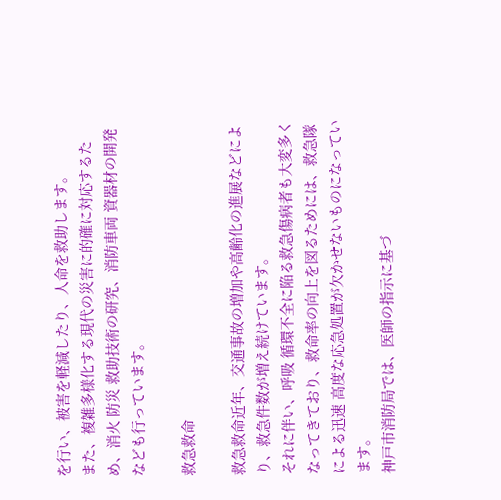を行い、被害を軽減したり、人命を救助します。
また、複雑多様化する現代の災害に的確に対応するため、消火 防災 救助技術の研究、消防車両 資器材の開発なども行っています。

救急救命

救急救命近年、交通事故の増加や高齢化の進展などにより、救急件数が増え続けています。
それに伴い、呼吸 循環不全に陥る救急傷病者も大変多くなってきており、救命率の向上を図るためには、救急隊による迅速 高度な応急処置が欠かせないものになっています。
神戸市消防局では、医師の指示に基づ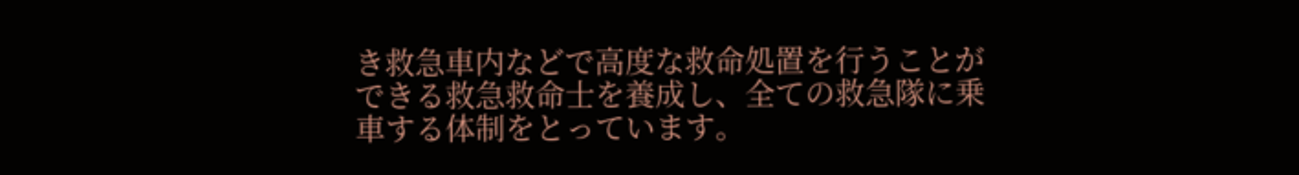き救急車内などで高度な救命処置を行うことができる救急救命士を養成し、全ての救急隊に乗車する体制をとっています。